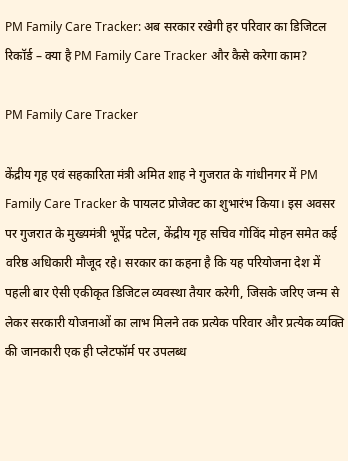PM Family Care Tracker: अब सरकार रखेगी हर परिवार का डिजिटल रिकॉर्ड – क्या है PM Family Care Tracker और कैसे करेगा काम?

PM Family Care Tracker

केंद्रीय गृह एवं सहकारिता मंत्री अमित शाह ने गुजरात के गांधीनगर में PM Family Care Tracker के पायलट प्रोजेक्ट का शुभारंभ किया। इस अवसर पर गुजरात के मुख्यमंत्री भूपेंद्र पटेल, केंद्रीय गृह सचिव गोविंद मोहन समेत कई वरिष्ठ अधिकारी मौजूद रहे। सरकार का कहना है कि यह परियोजना देश में पहली बार ऐसी एकीकृत डिजिटल व्यवस्था तैयार करेगी, जिसके जरिए जन्म से लेकर सरकारी योजनाओं का लाभ मिलने तक प्रत्येक परिवार और प्रत्येक व्यक्ति की जानकारी एक ही प्लेटफॉर्म पर उपलब्ध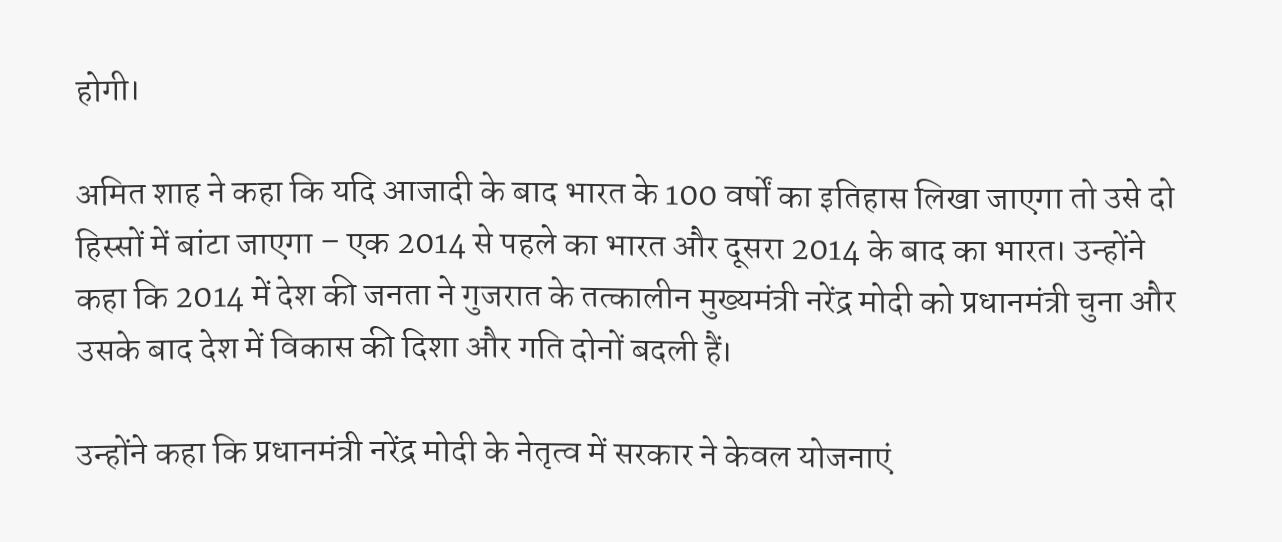होगी।

अमित शाह ने कहा कि यदि आजादी के बाद भारत के 100 वर्षों का इतिहास लिखा जाएगा तो उसे दो हिस्सों में बांटा जाएगा – एक 2014 से पहले का भारत और दूसरा 2014 के बाद का भारत। उन्होंने कहा कि 2014 में देश की जनता ने गुजरात के तत्कालीन मुख्यमंत्री नरेंद्र मोदी को प्रधानमंत्री चुना और उसके बाद देश में विकास की दिशा और गति दोनों बदली हैं।

उन्होंने कहा कि प्रधानमंत्री नरेंद्र मोदी के नेतृत्व में सरकार ने केवल योजनाएं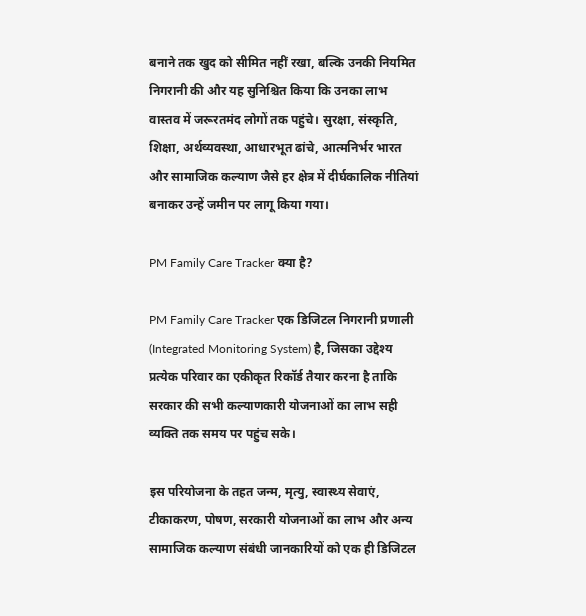बनाने तक खुद को सीमित नहीं रखा, बल्कि उनकी नियमित निगरानी की और यह सुनिश्चित किया कि उनका लाभ वास्तव में जरूरतमंद लोगों तक पहुंचे। सुरक्षा, संस्कृति, शिक्षा, अर्थव्यवस्था, आधारभूत ढांचे, आत्मनिर्भर भारत और सामाजिक कल्याण जैसे हर क्षेत्र में दीर्घकालिक नीतियां बनाकर उन्हें जमीन पर लागू किया गया।

PM Family Care Tracker क्या है?

PM Family Care Tracker एक डिजिटल निगरानी प्रणाली (Integrated Monitoring System) है, जिसका उद्देश्य प्रत्येक परिवार का एकीकृत रिकॉर्ड तैयार करना है ताकि सरकार की सभी कल्याणकारी योजनाओं का लाभ सही व्यक्ति तक समय पर पहुंच सके।

इस परियोजना के तहत जन्म, मृत्यु, स्वास्थ्य सेवाएं, टीकाकरण, पोषण, सरकारी योजनाओं का लाभ और अन्य सामाजिक कल्याण संबंधी जानकारियों को एक ही डिजिटल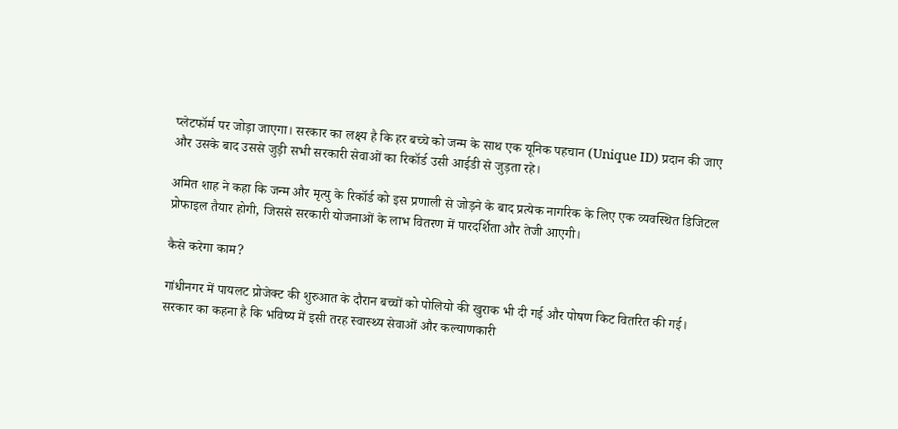प्लेटफॉर्म पर जोड़ा जाएगा। सरकार का लक्ष्य है कि हर बच्चे को जन्म के साथ एक यूनिक पहचान (Unique ID) प्रदान की जाए और उसके बाद उससे जुड़ी सभी सरकारी सेवाओं का रिकॉर्ड उसी आईडी से जुड़ता रहे।

अमित शाह ने कहा कि जन्म और मृत्यु के रिकॉर्ड को इस प्रणाली से जोड़ने के बाद प्रत्येक नागरिक के लिए एक व्यवस्थित डिजिटल प्रोफाइल तैयार होगी, जिससे सरकारी योजनाओं के लाभ वितरण में पारदर्शिता और तेजी आएगी।

कैसे करेगा काम?

गांधीनगर में पायलट प्रोजेक्ट की शुरुआत के दौरान बच्चों को पोलियो की खुराक भी दी गई और पोषण किट वितरित की गई। सरकार का कहना है कि भविष्य में इसी तरह स्वास्थ्य सेवाओं और कल्याणकारी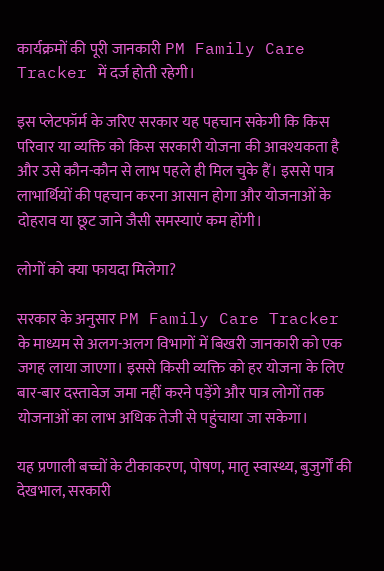कार्यक्रमों की पूरी जानकारी PM Family Care Tracker में दर्ज होती रहेगी।

इस प्लेटफॉर्म के जरिए सरकार यह पहचान सकेगी कि किस परिवार या व्यक्ति को किस सरकारी योजना की आवश्यकता है और उसे कौन-कौन से लाभ पहले ही मिल चुके हैं। इससे पात्र लाभार्थियों की पहचान करना आसान होगा और योजनाओं के दोहराव या छूट जाने जैसी समस्याएं कम होंगी।

लोगों को क्या फायदा मिलेगा?

सरकार के अनुसार PM Family Care Tracker के माध्यम से अलग-अलग विभागों में बिखरी जानकारी को एक जगह लाया जाएगा। इससे किसी व्यक्ति को हर योजना के लिए बार-बार दस्तावेज जमा नहीं करने पड़ेंगे और पात्र लोगों तक योजनाओं का लाभ अधिक तेजी से पहुंचाया जा सकेगा।

यह प्रणाली बच्चों के टीकाकरण, पोषण, मातृ स्वास्थ्य, बुजुर्गों की देखभाल, सरकारी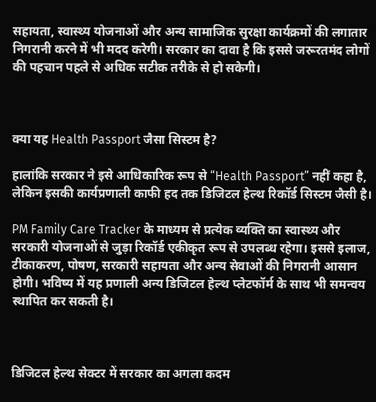सहायता, स्वास्थ्य योजनाओं और अन्य सामाजिक सुरक्षा कार्यक्रमों की लगातार निगरानी करने में भी मदद करेगी। सरकार का दावा है कि इससे जरूरतमंद लोगों की पहचान पहले से अधिक सटीक तरीके से हो सकेगी।



क्या यह Health Passport जैसा सिस्टम है?

हालांकि सरकार ने इसे आधिकारिक रूप से “Health Passport” नहीं कहा है, लेकिन इसकी कार्यप्रणाली काफी हद तक डिजिटल हेल्थ रिकॉर्ड सिस्टम जैसी है।

PM Family Care Tracker के माध्यम से प्रत्येक व्यक्ति का स्वास्थ्य और सरकारी योजनाओं से जुड़ा रिकॉर्ड एकीकृत रूप से उपलब्ध रहेगा। इससे इलाज, टीकाकरण, पोषण, सरकारी सहायता और अन्य सेवाओं की निगरानी आसान होगी। भविष्य में यह प्रणाली अन्य डिजिटल हेल्थ प्लेटफॉर्म के साथ भी समन्वय स्थापित कर सकती है।



डिजिटल हेल्थ सेक्टर में सरकार का अगला कदम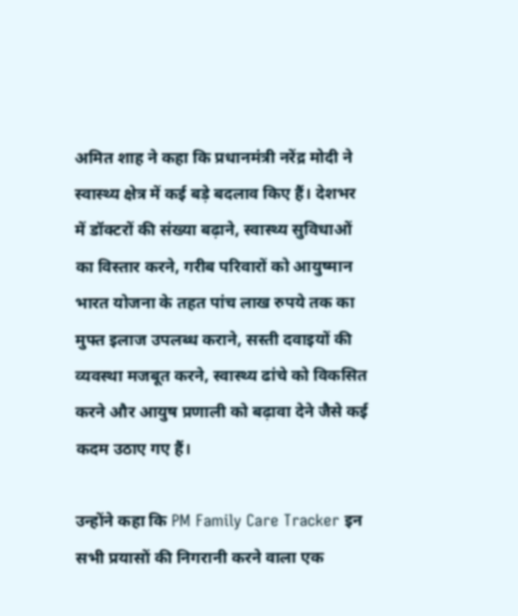अमित शाह ने कहा कि प्रधानमंत्री नरेंद्र मोदी ने स्वास्थ्य क्षेत्र में कई बड़े बदलाव किए हैं। देशभर में डॉक्टरों की संख्या बढ़ाने, स्वास्थ्य सुविधाओं का विस्तार करने, गरीब परिवारों को आयुष्मान भारत योजना के तहत पांच लाख रुपये तक का मुफ्त इलाज उपलब्ध कराने, सस्ती दवाइयों की व्यवस्था मजबूत करने, स्वास्थ्य ढांचे को विकसित करने और आयुष प्रणाली को बढ़ावा देने जैसे कई कदम उठाए गए हैं।

उन्होंने कहा कि PM Family Care Tracker इन सभी प्रयासों की निगरानी करने वाला एक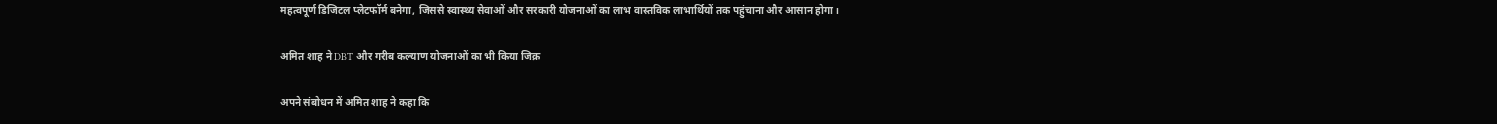महत्वपूर्ण डिजिटल प्लेटफॉर्म बनेगा, जिससे स्वास्थ्य सेवाओं और सरकारी योजनाओं का लाभ वास्तविक लाभार्थियों तक पहुंचाना और आसान होगा।

अमित शाह ने DBT और गरीब कल्याण योजनाओं का भी किया जिक्र

अपने संबोधन में अमित शाह ने कहा कि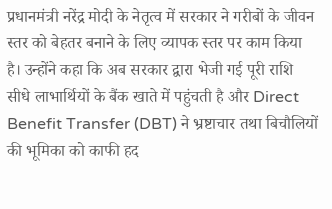प्रधानमंत्री नरेंद्र मोदी के नेतृत्व में सरकार ने गरीबों के जीवन स्तर को बेहतर बनाने के लिए व्यापक स्तर पर काम किया है। उन्होंने कहा कि अब सरकार द्वारा भेजी गई पूरी राशि सीधे लाभार्थियों के बैंक खाते में पहुंचती है और Direct Benefit Transfer (DBT) ने भ्रष्टाचार तथा बिचौलियों की भूमिका को काफी हद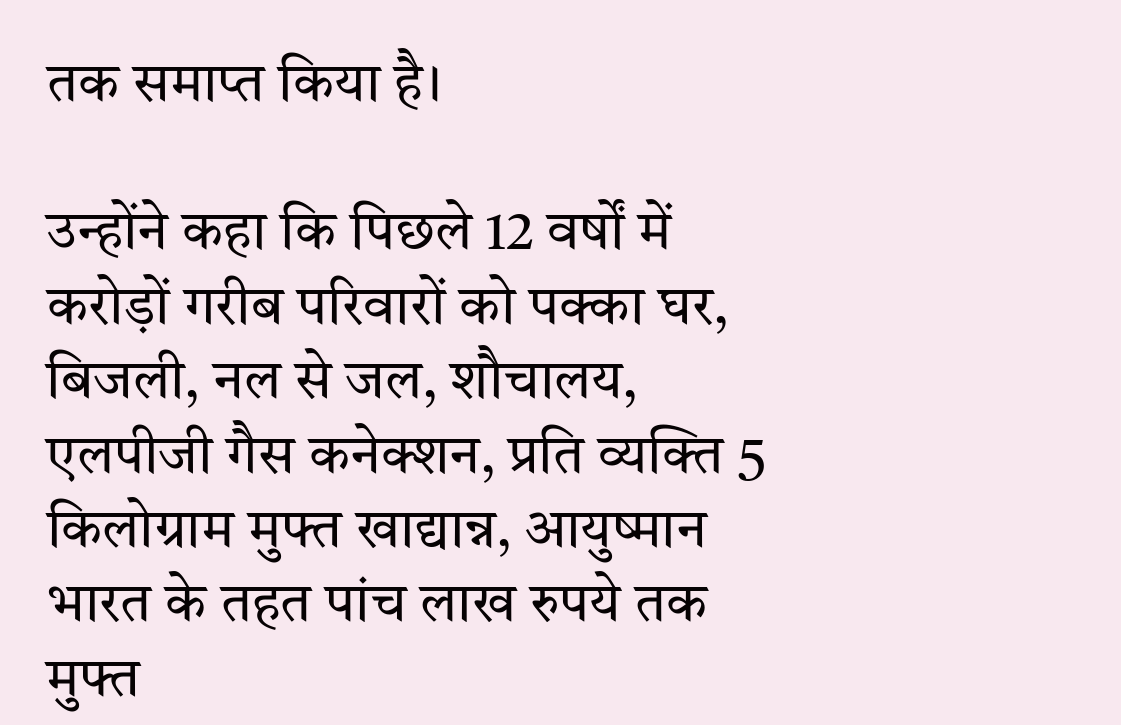तक समाप्त किया है।

उन्होंने कहा कि पिछले 12 वर्षों में करोड़ों गरीब परिवारों को पक्का घर, बिजली, नल से जल, शौचालय, एलपीजी गैस कनेक्शन, प्रति व्यक्ति 5 किलोग्राम मुफ्त खाद्यान्न, आयुष्मान भारत के तहत पांच लाख रुपये तक मुफ्त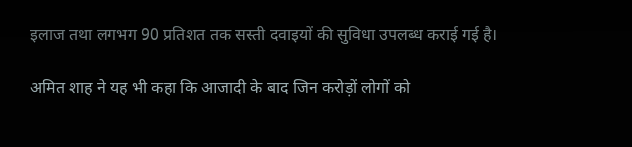इलाज तथा लगभग 90 प्रतिशत तक सस्ती दवाइयों की सुविधा उपलब्ध कराई गई है।

अमित शाह ने यह भी कहा कि आजादी के बाद जिन करोड़ों लोगों को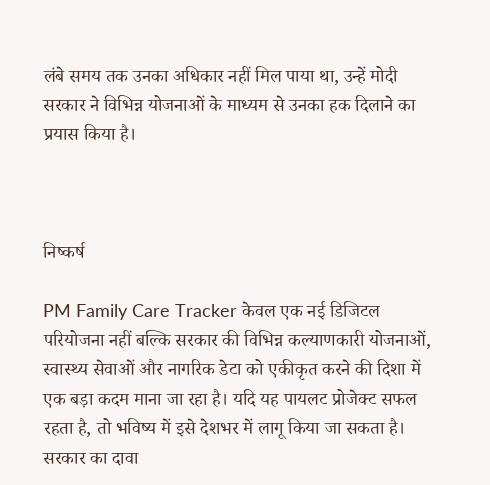लंबे समय तक उनका अधिकार नहीं मिल पाया था, उन्हें मोदी सरकार ने विभिन्न योजनाओं के माध्यम से उनका हक दिलाने का प्रयास किया है।



निष्कर्ष

PM Family Care Tracker केवल एक नई डिजिटल परियोजना नहीं बल्कि सरकार की विभिन्न कल्याणकारी योजनाओं, स्वास्थ्य सेवाओं और नागरिक डेटा को एकीकृत करने की दिशा में एक बड़ा कदम माना जा रहा है। यदि यह पायलट प्रोजेक्ट सफल रहता है, तो भविष्य में इसे देशभर में लागू किया जा सकता है। सरकार का दावा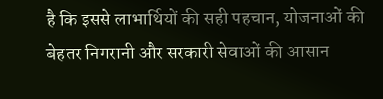है कि इससे लाभार्थियों की सही पहचान, योजनाओं की बेहतर निगरानी और सरकारी सेवाओं की आसान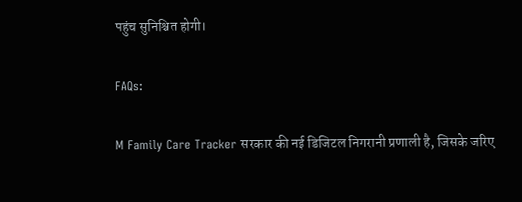पहुंच सुनिश्चित होगी।

FAQs:

M Family Care Tracker सरकार की नई डिजिटल निगरानी प्रणाली है, जिसके जरिए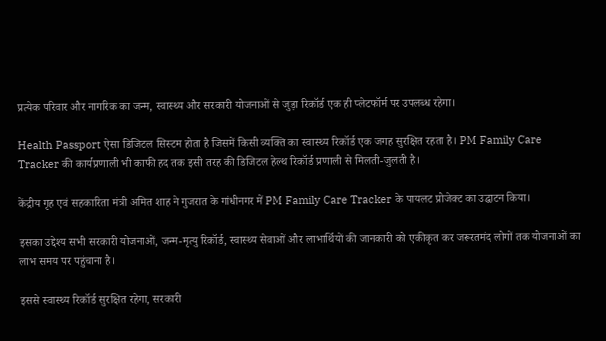प्रत्येक परिवार और नागरिक का जन्म, स्वास्थ्य और सरकारी योजनाओं से जुड़ा रिकॉर्ड एक ही प्लेटफॉर्म पर उपलब्ध रहेगा।

Health Passport ऐसा डिजिटल सिस्टम होता है जिसमें किसी व्यक्ति का स्वास्थ्य रिकॉर्ड एक जगह सुरक्षित रहता है। PM Family Care Tracker की कार्यप्रणाली भी काफी हद तक इसी तरह की डिजिटल हेल्थ रिकॉर्ड प्रणाली से मिलती-जुलती है।

केंद्रीय गृह एवं सहकारिता मंत्री अमित शाह ने गुजरात के गांधीनगर में PM Family Care Tracker के पायलट प्रोजेक्ट का उद्घाटन किया।

इसका उद्देश्य सभी सरकारी योजनाओं, जन्म-मृत्यु रिकॉर्ड, स्वास्थ्य सेवाओं और लाभार्थियों की जानकारी को एकीकृत कर जरूरतमंद लोगों तक योजनाओं का लाभ समय पर पहुंचाना है।

इससे स्वास्थ्य रिकॉर्ड सुरक्षित रहेगा, सरकारी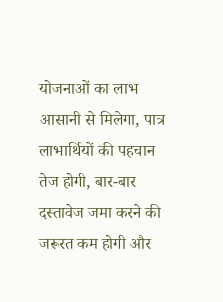योजनाओं का लाभ आसानी से मिलेगा, पात्र लाभार्थियों की पहचान तेज होगी, बार-बार दस्तावेज जमा करने की जरूरत कम होगी और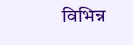विभिन्न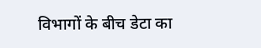विभागों के बीच डेटा का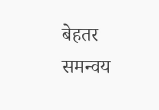बेहतर समन्वय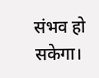संभव हो सकेगा।